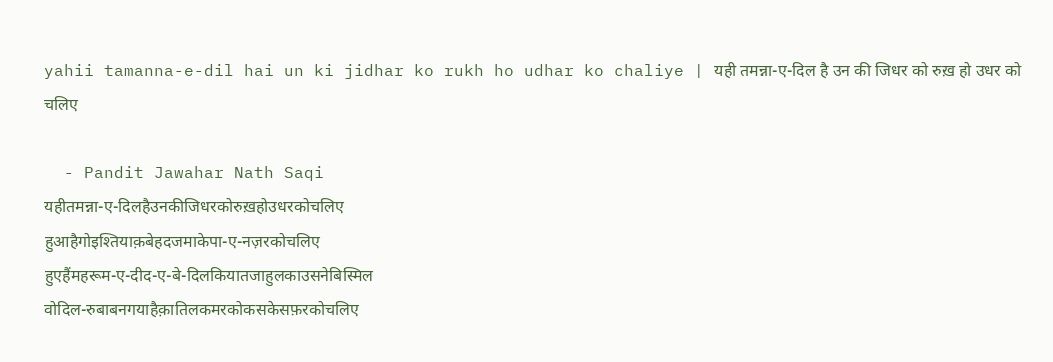yahii tamanna-e-dil hai un ki jidhar ko rukh ho udhar ko chaliye | यही तमन्ना-ए-दिल है उन की जिधर को रुख़ हो उधर को चलिए

  - Pandit Jawahar Nath Saqi
यहीतमन्ना-ए-दिलहैउनकीजिधरकोरुख़होउधरकोचलिए
हुआहैगोइश्तियाक़बेहदजमाकेपा-ए-नज़रकोचलिए
हुएहैंमहरूम-ए-दीद-ए-बे-दिलकियातजाहुलकाउसनेबिस्मिल
वोदिल-रुबाबनगयाहैक़ातिलकमरकोकसकेसफ़रकोचलिए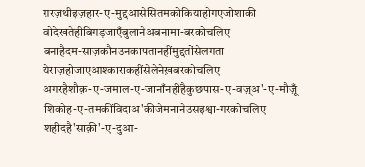ग़रज़थीइज़हार-ए-मुद्दआसेसितमकोकियाहोगएजोशाकी
वोदेखतेहीबिगड़जाएँबुलानेअबनामा-बरकोचलिए
बनाहैदम-साज़कौनउनकापतानहींमुद्दतोंसेलगता
येराज़होजाएआश्काराकहींसेलेनेख़बरकोचलिए
अगरहैशौक़-ए-जमाल-ए-जानाँनहींहैकुछपास-ए-वज़्अ'-ए-मौज़ूँ
शिकोह-ए-तमकींविदाअ'कीजेमनानेउसइश्वा-गरकोचलिए
शहीदहै'साक़ी'-ए-दुआ-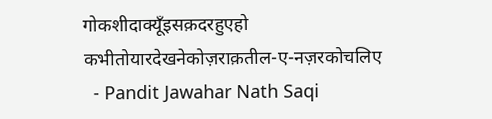गोकशीदाक्यूँइसक़दरहुएहो
कभीतोयारदेखनेकोज़राक़तील-ए-नज़रकोचलिए
  - Pandit Jawahar Nath Saqi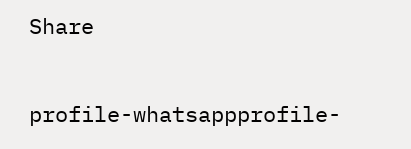Share

profile-whatsappprofile-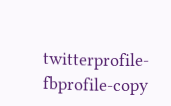twitterprofile-fbprofile-copy